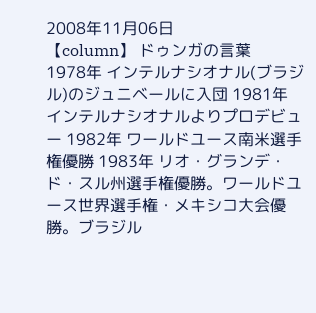2008年11月06日
【column】 ドゥンガの言葉
1978年 インテルナシオナル(ブラジル)のジュニベールに入団 1981年 インテルナシオナルよりプロデビュー 1982年 ワールドユース南米選手権優勝 1983年 リオ・グランデ・ド・スル州選手権優勝。ワールドユース世界選手権・メキシコ大会優勝。ブラジル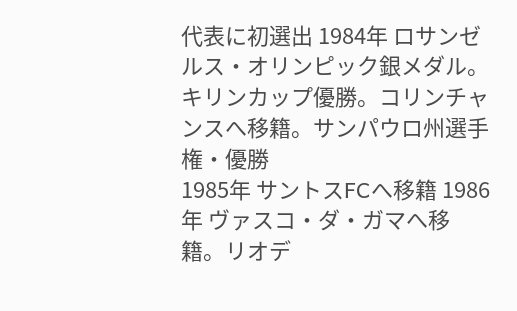代表に初選出 1984年 ロサンゼルス・オリンピック銀メダル。キリンカップ優勝。コリンチャンスへ移籍。サンパウロ州選手権・優勝
1985年 サントスFCへ移籍 1986年 ヴァスコ・ダ・ガマへ移籍。リオデ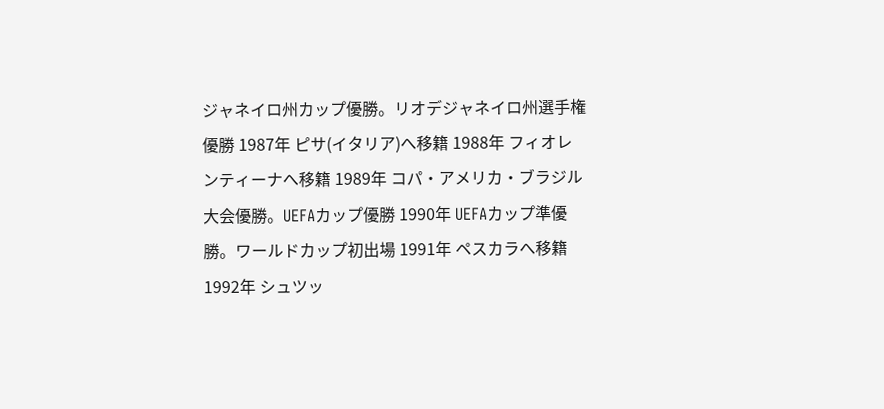ジャネイロ州カップ優勝。リオデジャネイロ州選手権優勝 1987年 ピサ(イタリア)へ移籍 1988年 フィオレンティーナへ移籍 1989年 コパ・アメリカ・ブラジル大会優勝。UEFAカップ優勝 1990年 UEFAカップ準優勝。ワールドカップ初出場 1991年 ペスカラへ移籍 1992年 シュツッ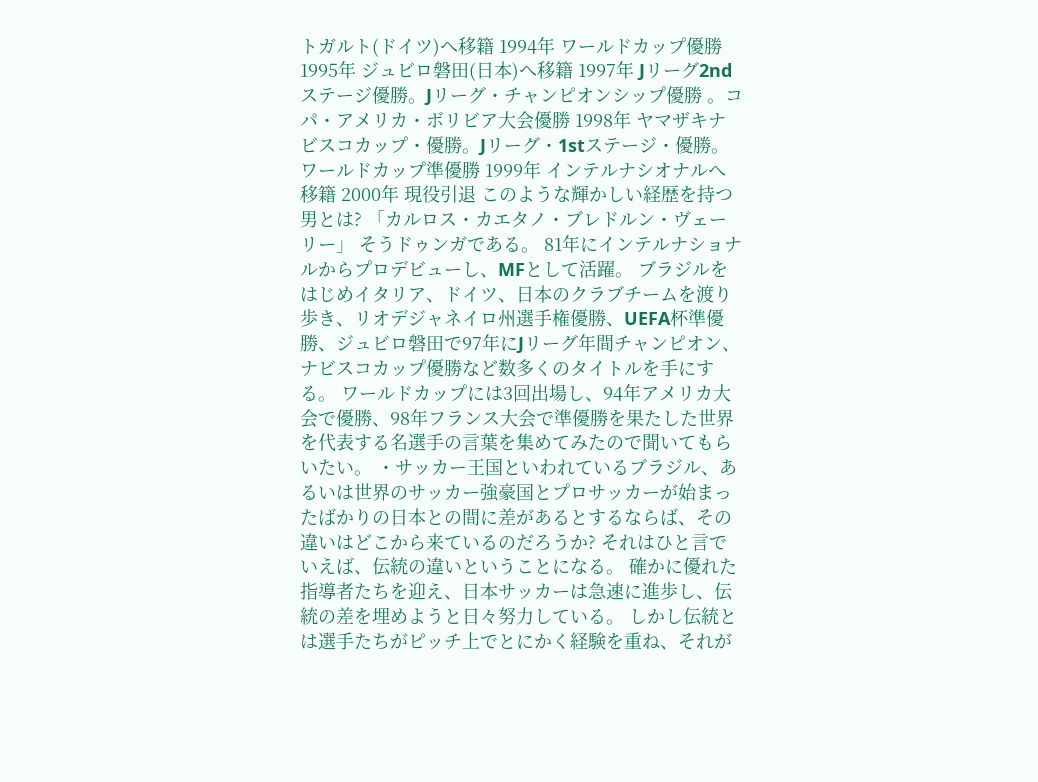トガルト(ドイツ)へ移籍 1994年 ワールドカップ優勝 1995年 ジュビロ磐田(日本)へ移籍 1997年 Jリーグ2ndステージ優勝。Jリーグ・チャンピオンシップ優勝 。コパ・アメリカ・ボリビア大会優勝 1998年 ヤマザキナビスコカップ・優勝。Jリーグ・1stステージ・優勝。ワールドカップ準優勝 1999年 インテルナシオナルへ移籍 2000年 現役引退 このような輝かしい経歴を持つ男とは? 「カルロス・カエタノ・ブレドルン・ヴェーリー」 そうドゥンガである。 81年にインテルナショナルからプロデビューし、MFとして活躍。 ブラジルをはじめイタリア、ドイツ、日本のクラブチームを渡り歩き、リオデジャネイロ州選手権優勝、UEFA杯準優勝、ジュビロ磐田で97年にJリーグ年間チャンピオン、ナビスコカップ優勝など数多くのタイトルを手にする。 ワールドカップには3回出場し、94年アメリカ大会で優勝、98年フランス大会で準優勝を果たした世界を代表する名選手の言葉を集めてみたので聞いてもらいたい。 ・サッカー王国といわれているブラジル、あるいは世界のサッカー強豪国とプロサッカーが始まったばかりの日本との間に差があるとするならば、その違いはどこから来ているのだろうか? それはひと言でいえば、伝統の違いということになる。 確かに優れた指導者たちを迎え、日本サッカーは急速に進歩し、伝統の差を埋めようと日々努力している。 しかし伝統とは選手たちがピッチ上でとにかく経験を重ね、それが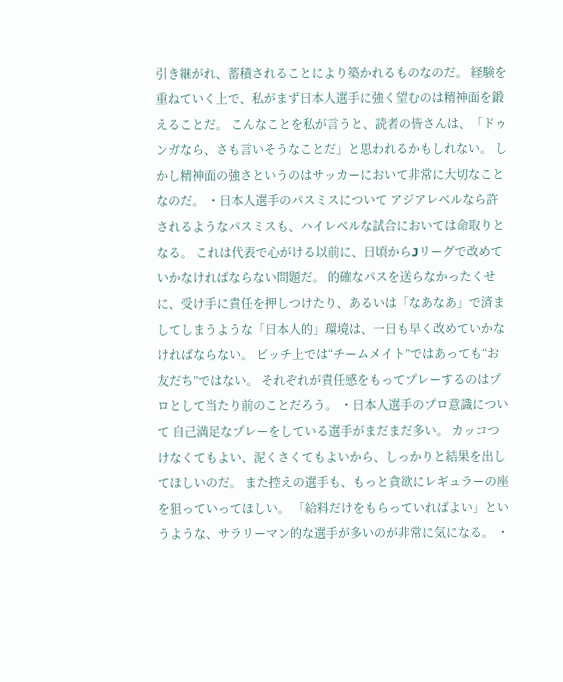引き継がれ、蓄積されることにより築かれるものなのだ。 経験を重ねていく上で、私がまず日本人選手に強く望むのは精神面を鍛えることだ。 こんなことを私が言うと、読者の皆さんは、「ドゥンガなら、さも言いそうなことだ」と思われるかもしれない。 しかし精神面の強さというのはサッカーにおいて非常に大切なことなのだ。 ・日本人選手のパスミスについて アジアレベルなら許されるようなパスミスも、ハイレベルな試合においては命取りとなる。 これは代表で心がける以前に、日頃からJリーグで改めていかなければならない問題だ。 的確なパスを送らなかったくせに、受け手に責任を押しつけたり、あるいは「なあなあ」で済ましてしまうような「日本人的」環境は、一日も早く改めていかなければならない。 ピッチ上では“チームメイト”ではあっても“お友だち”ではない。 それぞれが責任感をもってプレーするのはプロとして当たり前のことだろう。 ・日本人選手のプロ意識について 自己満足なプレーをしている選手がまだまだ多い。 カッコつけなくてもよい、泥くさくてもよいから、しっかりと結果を出してほしいのだ。 また控えの選手も、もっと貪欲にレギュラーの座を狙っていってほしい。 「給料だけをもらっていればよい」というような、サラリーマン的な選手が多いのが非常に気になる。 ・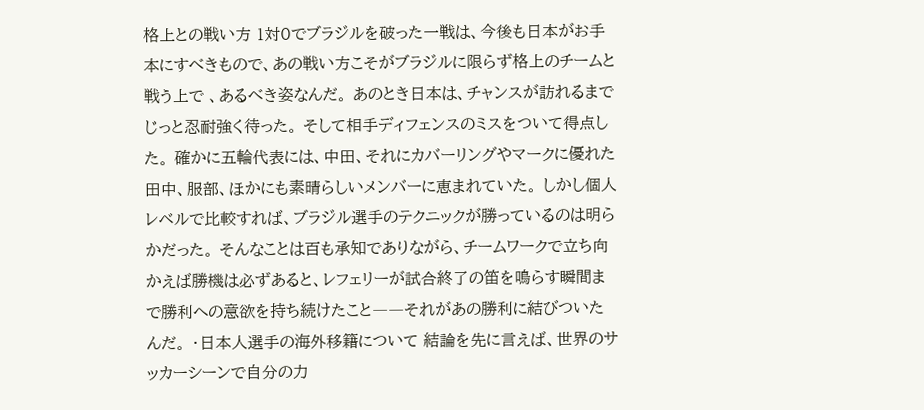格上との戦い方 1対0でブラジルを破った一戦は、今後も日本がお手本にすべきもので、あの戦い方こそがブラジルに限らず格上のチームと戦う上で 、あるべき姿なんだ。 あのとき日本は、チャンスが訪れるまでじっと忍耐強く待った。 そして相手ディフェンスのミスをついて得点した。 確かに五輪代表には、中田、それにカバーリングやマークに優れた田中、服部、ほかにも素晴らしいメンバーに恵まれていた。 しかし個人レベルで比較すれば、ブラジル選手のテクニックが勝っているのは明らかだった。 そんなことは百も承知でありながら、チームワークで立ち向かえば勝機は必ずあると、レフェリーが試合終了の笛を鳴らす瞬間まで勝利への意欲を持ち続けたこと――それがあの勝利に結びついたんだ。 ・日本人選手の海外移籍について 結論を先に言えば、世界のサッカーシーンで自分の力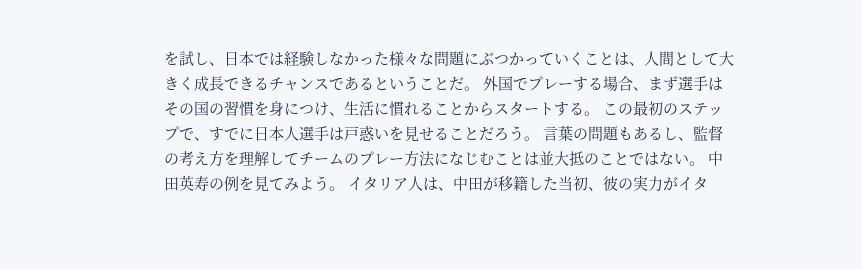を試し、日本では経験しなかった様々な問題にぶつかっていくことは、人間として大きく成長できるチャンスであるということだ。 外国でプレーする場合、まず選手はその国の習慣を身につけ、生活に慣れることからスタートする。 この最初のステップで、すでに日本人選手は戸惑いを見せることだろう。 言葉の問題もあるし、監督の考え方を理解してチームのプレー方法になじむことは並大抵のことではない。 中田英寿の例を見てみよう。 イタリア人は、中田が移籍した当初、彼の実力がイタ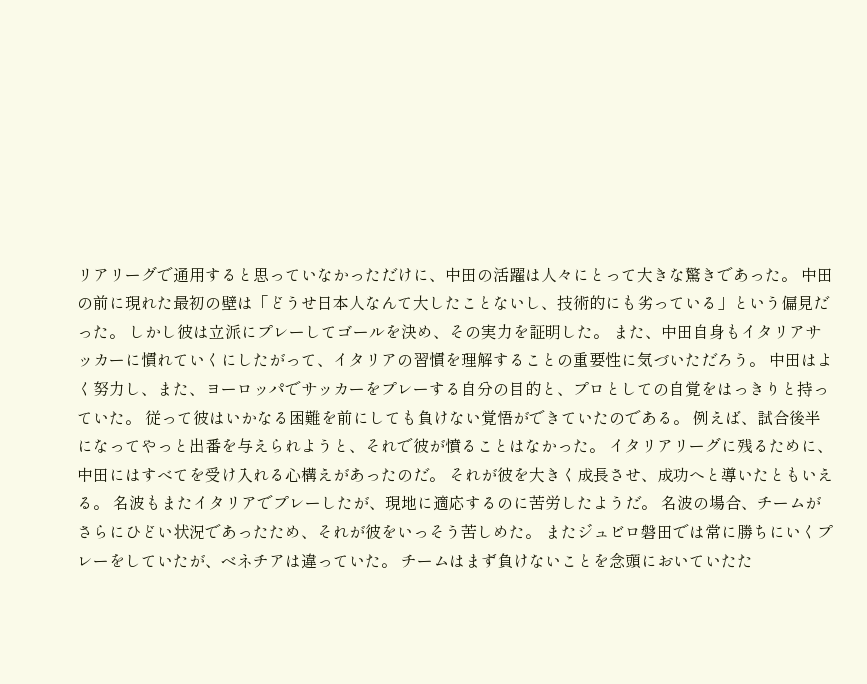リアリーグで通用すると思っていなかっただけに、中田の活躍は人々にとって大きな驚きであった。 中田の前に現れた最初の壁は「どうせ日本人なんて大したことないし、技術的にも劣っている」という偏見だった。 しかし彼は立派にプレーしてゴールを決め、その実力を証明した。 また、中田自身もイタリアサッカーに慣れていくにしたがって、イタリアの習慣を理解することの重要性に気づいただろう。 中田はよく努力し、また、ヨーロッパでサッカーをプレーする自分の目的と、プロとしての自覚をはっきりと持っていた。 従って彼はいかなる困難を前にしても負けない覚悟ができていたのである。 例えば、試合後半になってやっと出番を与えられようと、それで彼が憤ることはなかった。 イタリアリーグに残るために、中田にはすべてを受け入れる心構えがあったのだ。 それが彼を大きく成長させ、成功へと導いたともいえる。 名波もまたイタリアでプレーしたが、現地に適応するのに苦労したようだ。 名波の場合、チームがさらにひどい状況であったため、それが彼をいっそう苦しめた。 またジュビロ磐田では常に勝ちにいくプレーをしていたが、ベネチアは違っていた。 チームはまず負けないことを念頭においていたた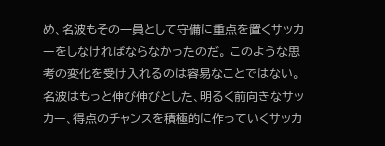め、名波もその一員として守備に重点を置くサッカーをしなければならなかったのだ。 このような思考の変化を受け入れるのは容易なことではない。 名波はもっと伸び伸びとした、明るく前向きなサッカー、得点のチャンスを積極的に作っていくサッカ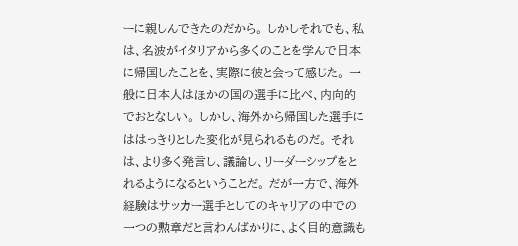ーに親しんできたのだから。 しかしそれでも、私は、名波がイタリアから多くのことを学んで日本に帰国したことを、実際に彼と会って感じた。 一般に日本人はほかの国の選手に比べ、内向的でおとなしい。 しかし、海外から帰国した選手にははっきりとした変化が見られるものだ。 それは、より多く発言し、議論し、リーダーシップをとれるようになるということだ。 だが一方で、海外経験はサッカー選手としてのキャリアの中での一つの勲章だと言わんばかりに、よく目的意識も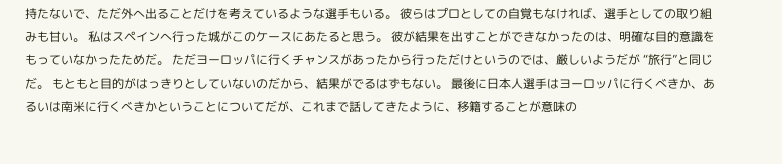持たないで、ただ外へ出ることだけを考えているような選手もいる。 彼らはプロとしての自覚もなければ、選手としての取り組みも甘い。 私はスペインへ行った城がこのケースにあたると思う。 彼が結果を出すことができなかったのは、明確な目的意識をもっていなかったためだ。 ただヨーロッパに行くチャンスがあったから行っただけというのでは、厳しいようだが “旅行”と同じだ。 もともと目的がはっきりとしていないのだから、結果がでるはずもない。 最後に日本人選手はヨーロッパに行くべきか、あるいは南米に行くべきかということについてだが、これまで話してきたように、移籍することが意味の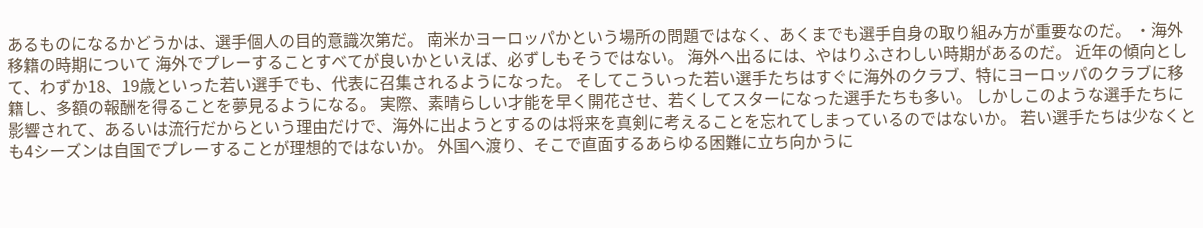あるものになるかどうかは、選手個人の目的意識次第だ。 南米かヨーロッパかという場所の問題ではなく、あくまでも選手自身の取り組み方が重要なのだ。 ・海外移籍の時期について 海外でプレーすることすべてが良いかといえば、必ずしもそうではない。 海外へ出るには、やはりふさわしい時期があるのだ。 近年の傾向として、わずか18、19歳といった若い選手でも、代表に召集されるようになった。 そしてこういった若い選手たちはすぐに海外のクラブ、特にヨーロッパのクラブに移籍し、多額の報酬を得ることを夢見るようになる。 実際、素晴らしい才能を早く開花させ、若くしてスターになった選手たちも多い。 しかしこのような選手たちに影響されて、あるいは流行だからという理由だけで、海外に出ようとするのは将来を真剣に考えることを忘れてしまっているのではないか。 若い選手たちは少なくとも4シーズンは自国でプレーすることが理想的ではないか。 外国へ渡り、そこで直面するあらゆる困難に立ち向かうに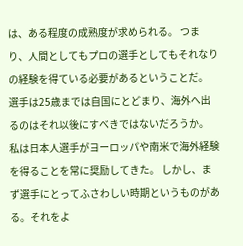は、ある程度の成熟度が求められる。 つまり、人間としてもプロの選手としてもそれなりの経験を得ている必要があるということだ。 選手は25歳までは自国にとどまり、海外へ出るのはそれ以後にすべきではないだろうか。 私は日本人選手がヨーロッパや南米で海外経験を得ることを常に奨励してきた。 しかし、まず選手にとってふさわしい時期というものがある。それをよ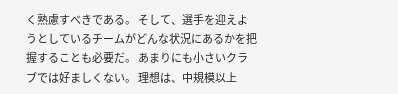く熟慮すべきである。 そして、選手を迎えようとしているチームがどんな状況にあるかを把握することも必要だ。 あまりにも小さいクラブでは好ましくない。 理想は、中規模以上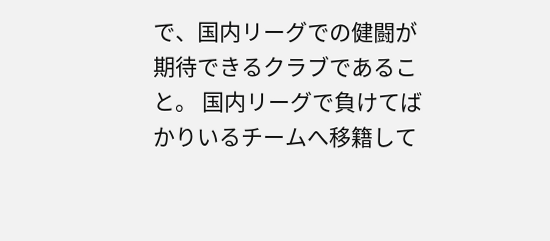で、国内リーグでの健闘が期待できるクラブであること。 国内リーグで負けてばかりいるチームへ移籍して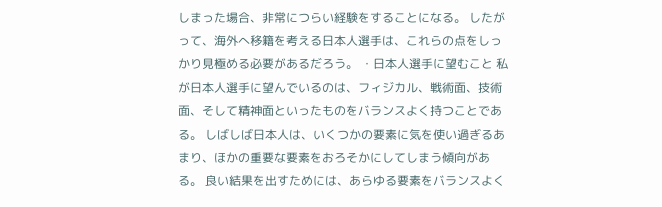しまった場合、非常につらい経験をすることになる。 したがって、海外へ移籍を考える日本人選手は、これらの点をしっかり見極める必要があるだろう。 ・日本人選手に望むこと 私が日本人選手に望んでいるのは、フィジカル、戦術面、技術面、そして精神面といったものをバランスよく持つことである。 しばしば日本人は、いくつかの要素に気を使い過ぎるあまり、ほかの重要な要素をおろそかにしてしまう傾向がある。 良い結果を出すためには、あらゆる要素をバランスよく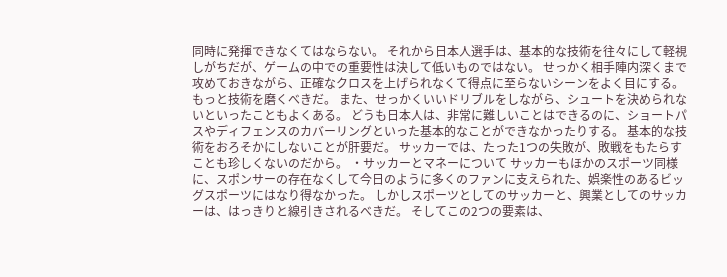同時に発揮できなくてはならない。 それから日本人選手は、基本的な技術を往々にして軽視しがちだが、ゲームの中での重要性は決して低いものではない。 せっかく相手陣内深くまで攻めておきながら、正確なクロスを上げられなくて得点に至らないシーンをよく目にする。 もっと技術を磨くべきだ。 また、せっかくいいドリブルをしながら、シュートを決められないといったこともよくある。 どうも日本人は、非常に難しいことはできるのに、ショートパスやディフェンスのカバーリングといった基本的なことができなかったりする。 基本的な技術をおろそかにしないことが肝要だ。 サッカーでは、たった1つの失敗が、敗戦をもたらすことも珍しくないのだから。 ・サッカーとマネーについて サッカーもほかのスポーツ同様に、スポンサーの存在なくして今日のように多くのファンに支えられた、娯楽性のあるビッグスポーツにはなり得なかった。 しかしスポーツとしてのサッカーと、興業としてのサッカーは、はっきりと線引きされるべきだ。 そしてこの2つの要素は、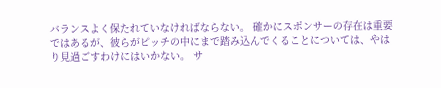バランスよく保たれていなければならない。 確かにスポンサーの存在は重要ではあるが、彼らがピッチの中にまで踏み込んでくることについては、やはり見過ごすわけにはいかない。 サ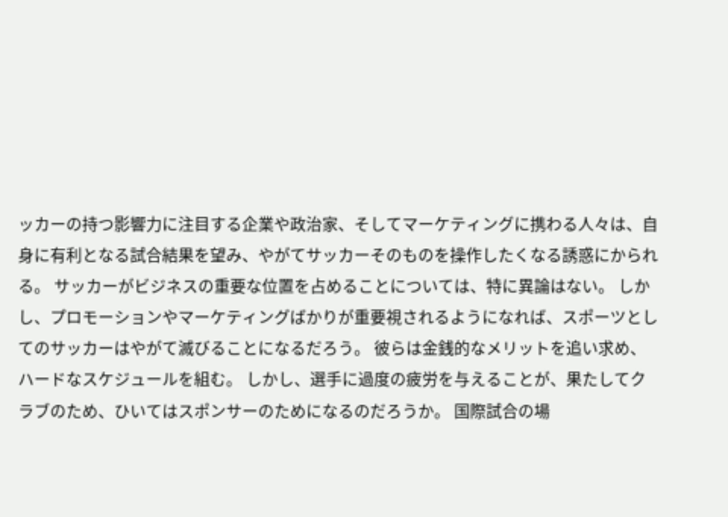ッカーの持つ影響力に注目する企業や政治家、そしてマーケティングに携わる人々は、自身に有利となる試合結果を望み、やがてサッカーそのものを操作したくなる誘惑にかられる。 サッカーがビジネスの重要な位置を占めることについては、特に異論はない。 しかし、プロモーションやマーケティングばかりが重要視されるようになれば、スポーツとしてのサッカーはやがて滅びることになるだろう。 彼らは金銭的なメリットを追い求め、ハードなスケジュールを組む。 しかし、選手に過度の疲労を与えることが、果たしてクラブのため、ひいてはスポンサーのためになるのだろうか。 国際試合の場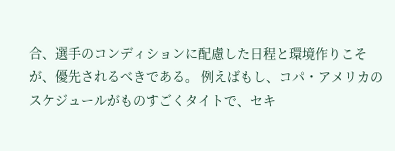合、選手のコンディションに配慮した日程と環境作りこそが、優先されるべきである。 例えばもし、コパ・アメリカのスケジュールがものすごくタイトで、セキ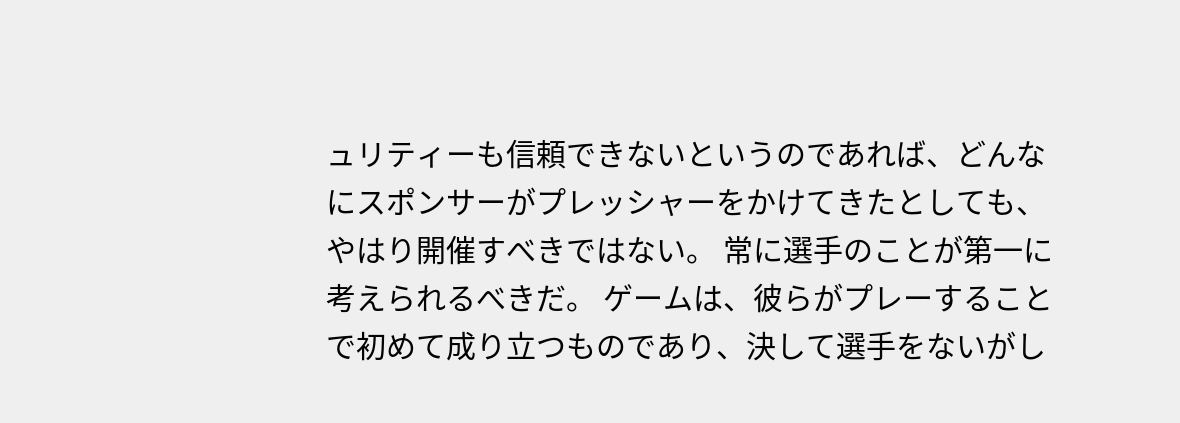ュリティーも信頼できないというのであれば、どんなにスポンサーがプレッシャーをかけてきたとしても、やはり開催すべきではない。 常に選手のことが第一に考えられるべきだ。 ゲームは、彼らがプレーすることで初めて成り立つものであり、決して選手をないがし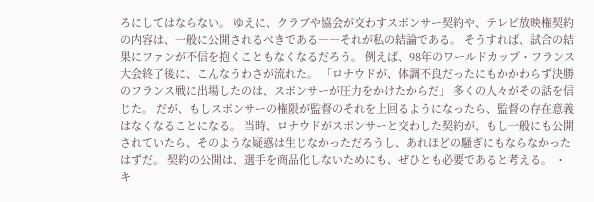ろにしてはならない。 ゆえに、クラブや協会が交わすスポンサー契約や、テレビ放映権契約の内容は、一般に公開されるべきである――それが私の結論である。 そうすれば、試合の結果にファンが不信を抱くこともなくなるだろう。 例えば、98年のワールドカップ・フランス大会終了後に、こんなうわさが流れた。 「ロナウドが、体調不良だったにもかかわらず決勝のフランス戦に出場したのは、スポンサーが圧力をかけたからだ」 多くの人々がその話を信じた。 だが、もしスポンサーの権限が監督のそれを上回るようになったら、監督の存在意義はなくなることになる。 当時、ロナウドがスポンサーと交わした契約が、もし一般にも公開されていたら、そのような疑惑は生じなかっただろうし、あれほどの騒ぎにもならなかったはずだ。 契約の公開は、選手を商品化しないためにも、ぜひとも必要であると考える。 ・キ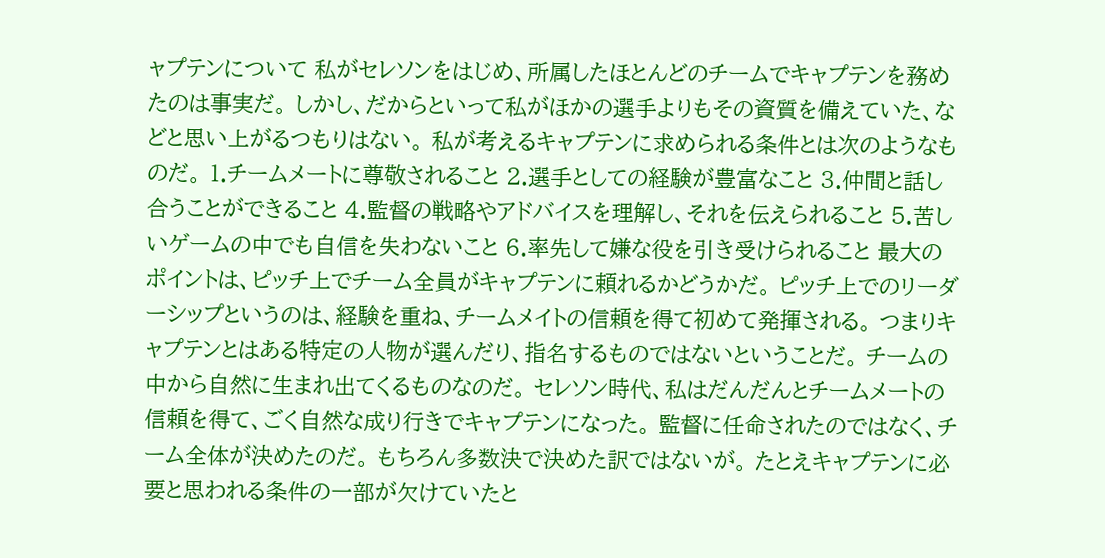ャプテンについて 私がセレソンをはじめ、所属したほとんどのチームでキャプテンを務めたのは事実だ。 しかし、だからといって私がほかの選手よりもその資質を備えていた、などと思い上がるつもりはない。 私が考えるキャプテンに求められる条件とは次のようなものだ。 1.チームメートに尊敬されること 2.選手としての経験が豊富なこと 3.仲間と話し合うことができること 4.監督の戦略やアドバイスを理解し、それを伝えられること 5.苦しいゲームの中でも自信を失わないこと 6.率先して嫌な役を引き受けられること 最大のポイントは、ピッチ上でチーム全員がキャプテンに頼れるかどうかだ。 ピッチ上でのリーダーシップというのは、経験を重ね、チームメイトの信頼を得て初めて発揮される。 つまりキャプテンとはある特定の人物が選んだり、指名するものではないということだ。 チームの中から自然に生まれ出てくるものなのだ。 セレソン時代、私はだんだんとチームメートの信頼を得て、ごく自然な成り行きでキャプテンになった。 監督に任命されたのではなく、チーム全体が決めたのだ。 もちろん多数決で決めた訳ではないが。 たとえキャプテンに必要と思われる条件の一部が欠けていたと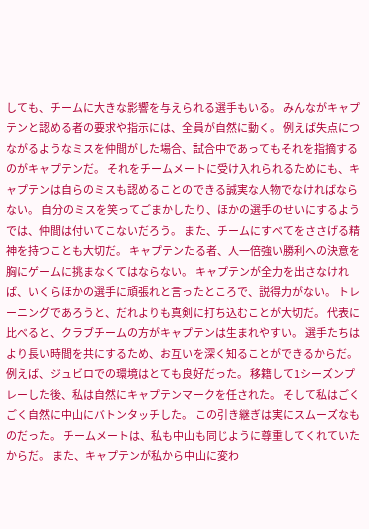しても、チームに大きな影響を与えられる選手もいる。 みんながキャプテンと認める者の要求や指示には、全員が自然に動く。 例えば失点につながるようなミスを仲間がした場合、試合中であってもそれを指摘するのがキャプテンだ。 それをチームメートに受け入れられるためにも、キャプテンは自らのミスも認めることのできる誠実な人物でなければならない。 自分のミスを笑ってごまかしたり、ほかの選手のせいにするようでは、仲間は付いてこないだろう。 また、チームにすべてをささげる精神を持つことも大切だ。 キャプテンたる者、人一倍強い勝利への決意を胸にゲームに挑まなくてはならない。 キャプテンが全力を出さなければ、いくらほかの選手に頑張れと言ったところで、説得力がない。 トレーニングであろうと、だれよりも真剣に打ち込むことが大切だ。 代表に比べると、クラブチームの方がキャプテンは生まれやすい。 選手たちはより長い時間を共にするため、お互いを深く知ることができるからだ。 例えば、ジュビロでの環境はとても良好だった。 移籍して1シーズンプレーした後、私は自然にキャプテンマークを任された。 そして私はごくごく自然に中山にバトンタッチした。 この引き継ぎは実にスムーズなものだった。 チームメートは、私も中山も同じように尊重してくれていたからだ。 また、キャプテンが私から中山に変わ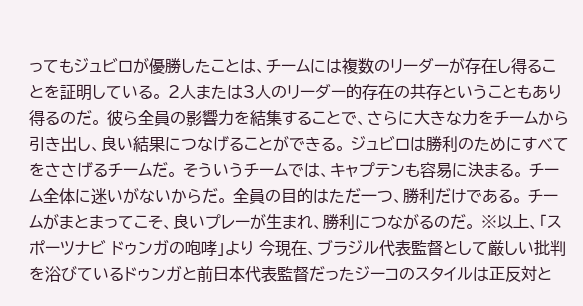ってもジュビロが優勝したことは、チームには複数のリーダーが存在し得ることを証明している。 2人または3人のリーダー的存在の共存ということもあり得るのだ。 彼ら全員の影響力を結集することで、さらに大きな力をチームから引き出し、良い結果につなげることができる。 ジュビロは勝利のためにすべてをささげるチームだ。 そういうチームでは、キャプテンも容易に決まる。 チーム全体に迷いがないからだ。 全員の目的はただ一つ、勝利だけである。 チームがまとまってこそ、良いプレーが生まれ、勝利につながるのだ。 ※以上、「スポーツナビ ドゥンガの咆哮」より 今現在、ブラジル代表監督として厳しい批判を浴びているドゥンガと前日本代表監督だったジーコのスタイルは正反対と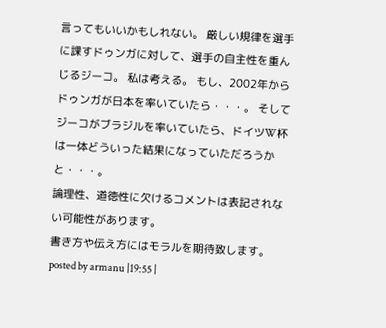言ってもいいかもしれない。 厳しい規律を選手に課すドゥンガに対して、選手の自主性を重んじるジーコ。 私は考える。 もし、2002年からドゥンガが日本を率いていたら・・・。 そしてジーコがブラジルを率いていたら、ドイツW杯は一体どういった結果になっていただろうかと・・・。
論理性、道徳性に欠けるコメントは表記されない可能性があります。
書き方や伝え方にはモラルを期待致します。
posted by armanu |19:55 |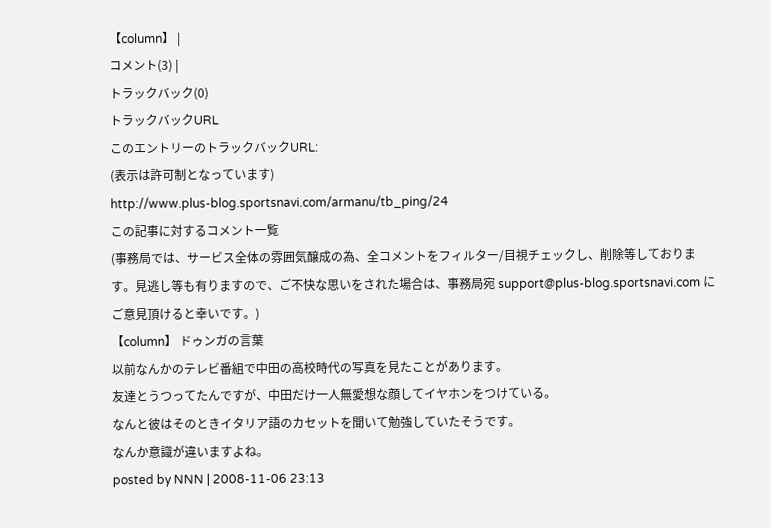【column】 |
コメント(3) |
トラックバック(0)
トラックバックURL
このエントリーのトラックバックURL:
(表示は許可制となっています)
http://www.plus-blog.sportsnavi.com/armanu/tb_ping/24
この記事に対するコメント一覧
(事務局では、サービス全体の雰囲気醸成の為、全コメントをフィルター/目視チェックし、削除等しております。見逃し等も有りますので、ご不快な思いをされた場合は、事務局宛 support@plus-blog.sportsnavi.com にご意見頂けると幸いです。)
【column】 ドゥンガの言葉
以前なんかのテレビ番組で中田の高校時代の写真を見たことがあります。
友達とうつってたんですが、中田だけ一人無愛想な顔してイヤホンをつけている。
なんと彼はそのときイタリア語のカセットを聞いて勉強していたそうです。
なんか意識が違いますよね。
posted by NNN | 2008-11-06 23:13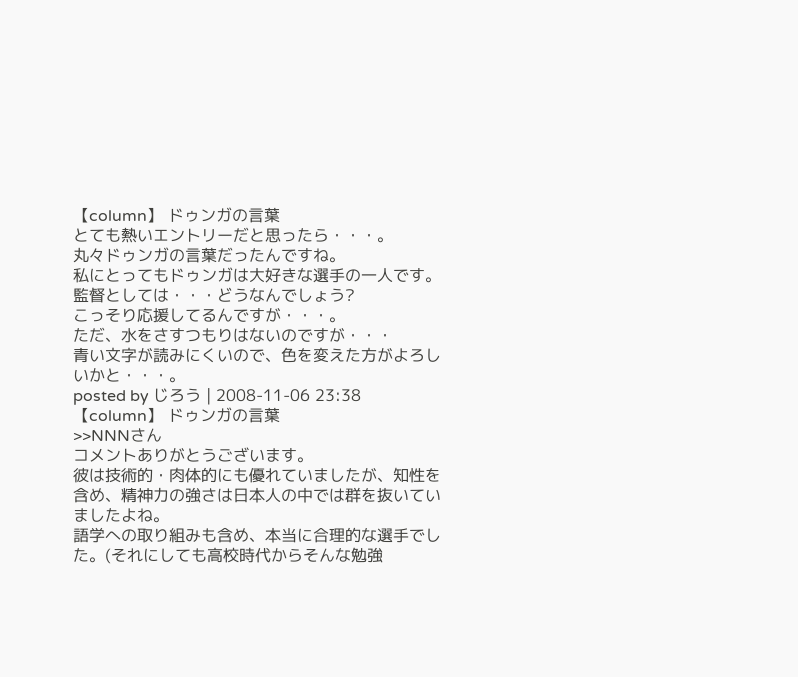【column】 ドゥンガの言葉
とても熱いエントリーだと思ったら・・・。
丸々ドゥンガの言葉だったんですね。
私にとってもドゥンガは大好きな選手の一人です。
監督としては・・・どうなんでしょう?
こっそり応援してるんですが・・・。
ただ、水をさすつもりはないのですが・・・
青い文字が読みにくいので、色を変えた方がよろしいかと・・・。
posted by じろう | 2008-11-06 23:38
【column】 ドゥンガの言葉
>>NNNさん
コメントありがとうございます。
彼は技術的・肉体的にも優れていましたが、知性を含め、精神力の強さは日本人の中では群を抜いていましたよね。
語学への取り組みも含め、本当に合理的な選手でした。(それにしても高校時代からそんな勉強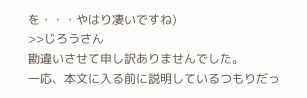を・・・やはり凄いですね)
>>じろうさん
勘違いさせて申し訳ありませんでした。
一応、本文に入る前に説明しているつもりだっ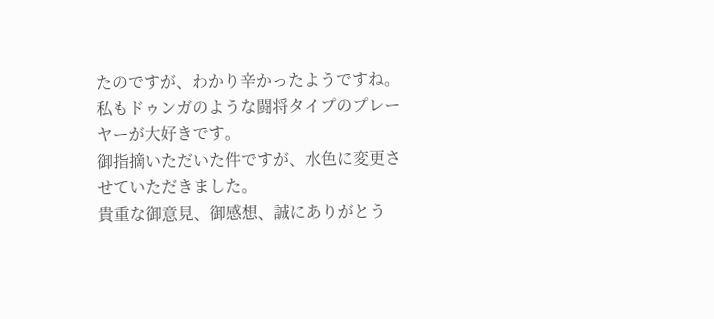たのですが、わかり辛かったようですね。
私もドゥンガのような闘将タイプのプレーヤーが大好きです。
御指摘いただいた件ですが、水色に変更させていただきました。
貴重な御意見、御感想、誠にありがとう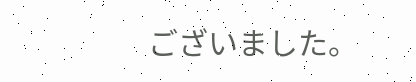ございました。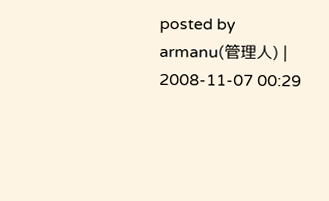posted by armanu(管理人) | 2008-11-07 00:29